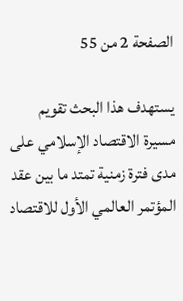الصفحة 2 من 55

يستهدف هذا البحث تقويم مسيرة الاقتصاد الإسلامي على مدى فترة زمنية تمتد ما بين عقد المؤتمر العالمي الأول للاقتصاد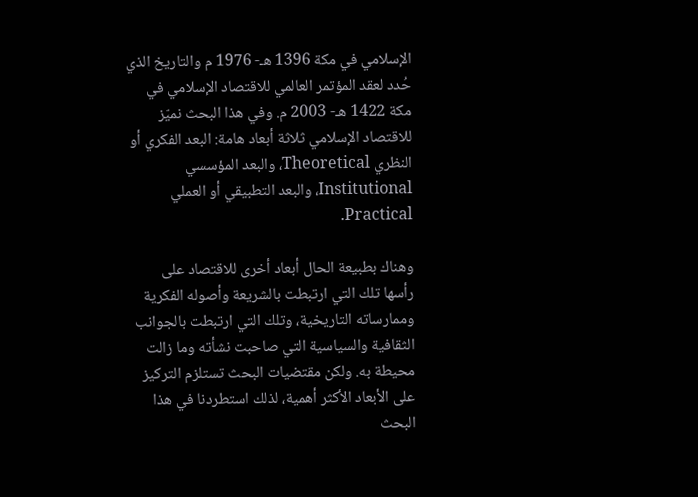الإسلامي في مكة 1396 هـ- 1976 م والتاريخ الذي حُدد لعقد المؤتمر العالمي للاقتصاد الإسلامي في مكة 1422 هـ- 2003 م. وفي هذا البحث نميّز للاقتصاد الإسلامي ثلاثة أبعاد هامة: البعد الفكري أو النظري Theoretical، والبعد المؤسسي Institutional، والبعد التطبيقي أو العملي Practical.

وهناك بطبيعة الحال أبعاد أخرى للاقتصاد على رأسها تلك التي ارتبطت بالشريعة وأصوله الفكرية وممارساته التاريخية، وتلك التي ارتبطت بالجوانب الثقافية والسياسية التي صاحبت نشأته وما زالت محيطة به. ولكن مقتضيات البحث تستلزم التركيز على الأبعاد الأكثر أهمية، لذلك استطردنا في هذا البحث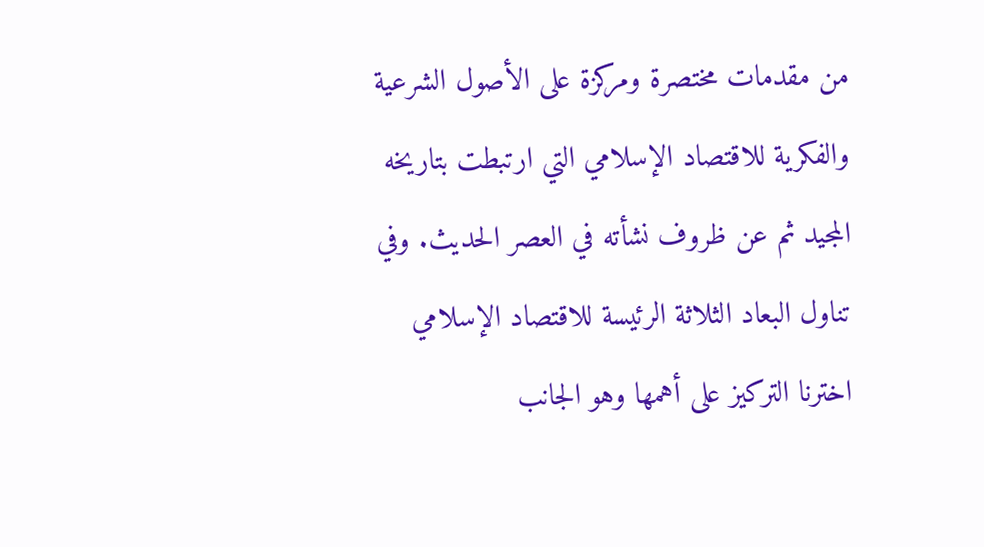من مقدمات مختصرة ومركزة على الأصول الشرعية والفكرية للاقتصاد الإسلامي التي ارتبطت بتاريخه المجيد ثم عن ظروف نشأته في العصر الحديث. وفي تناول البعاد الثلاثة الرئيسة للاقتصاد الإسلامي اخترنا التركيز على أهمها وهو الجانب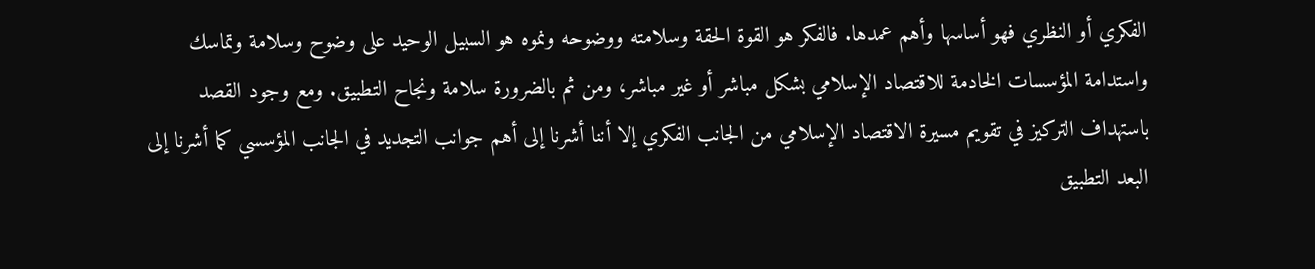الفكري أو النظري فهو أساسها وأهم عمدها. فالفكر هو القوة الحقة وسلامته ووضوحه ونموه هو السبيل الوحيد على وضوح وسلامة وتماسك واستدامة المؤسسات الخادمة للاقتصاد الإسلامي بشكل مباشر أو غير مباشر، ومن ثم بالضرورة سلامة ونجاح التطبيق. ومع وجود القصد باستهداف التركيز في تقويم مسيرة الاقتصاد الإسلامي من الجانب الفكري إلا أننا أشرنا إلى أهم جوانب التجديد في الجانب المؤسسي كما أشرنا إلى البعد التطبيق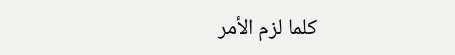كلما لزم الأمر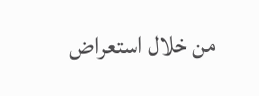من خلال استعراض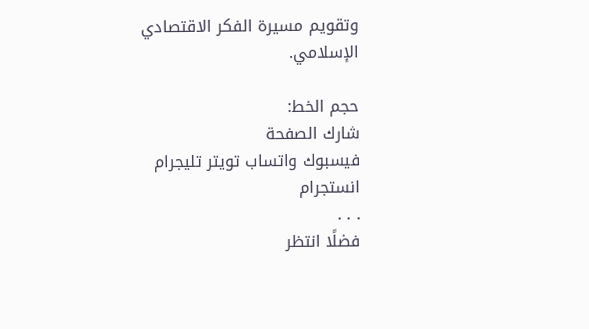وتقويم مسيرة الفكر الاقتصادي الإسلامي.

حجم الخط:
شارك الصفحة
فيسبوك واتساب تويتر تليجرام انستجرام
. . .
فضلًا انتظر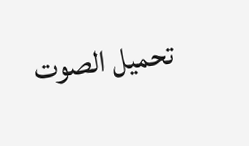تحميل الصوت